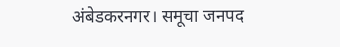अंबेडकरनगर। समूचा जनपद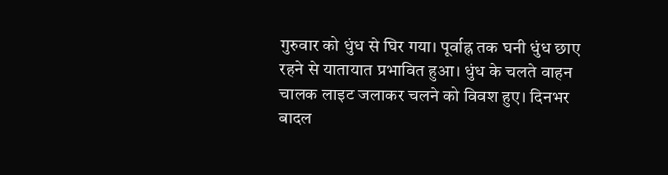गुरुवार को धुंध से घिर गया। पूर्वाह्न तक घनी धुंध छाए रहने से यातायात प्रभावित हुआ। धुंध के चलते वाहन चालक लाइट जलाकर चलने को विवश हुए। दिनभर बादल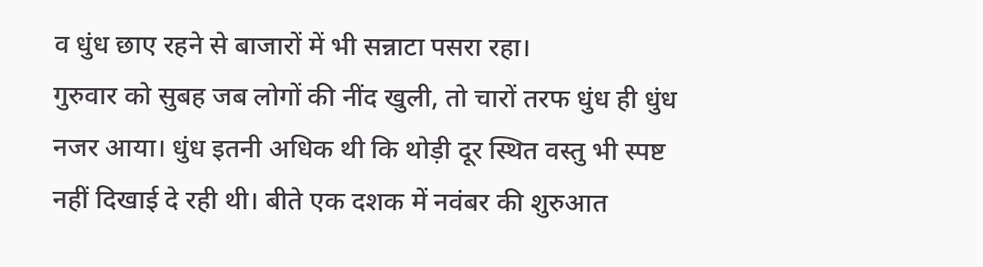व धुंध छाए रहने से बाजारों में भी सन्नाटा पसरा रहा।
गुरुवार को सुबह जब लोगों की नींद खुली, तो चारों तरफ धुंध ही धुंध नजर आया। धुंध इतनी अधिक थी कि थोड़ी दूर स्थित वस्तु भी स्पष्ट नहीं दिखाई दे रही थी। बीते एक दशक में नवंबर की शुरुआत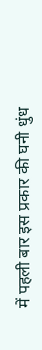में पहली बार इस प्रकार की घनी धुंध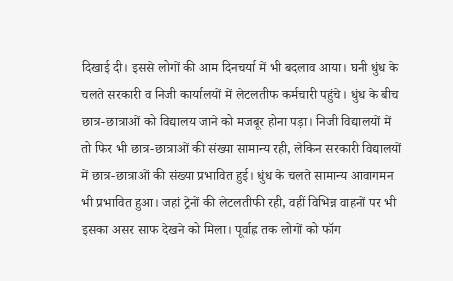दिखाई दी। इससे लोगों की आम दिनचर्या में भी बदलाव आया। घनी धुंध के चलते सरकारी व निजी कार्यालयों में लेटलतीफ कर्मचारी पहुंचे। धुंध के बीच छात्र-छात्राओं को विद्यालय जाने को मजबूर होना पड़ा। निजी विद्यालयों में तो फिर भी छात्र-छात्राओं की संख्या सामान्य रही, लेकिन सरकारी विद्यालयों में छात्र-छात्राओं की संख्या प्रभावित हुई। धुंध के चलते सामान्य आवागमन भी प्रभावित हुआ। जहां ट्रेनों की लेटलतीफी रही, वहीं विभिन्न वाहनों पर भी इसका असर साफ देखने को मिला। पूर्वाह्न तक लोगों को फॉग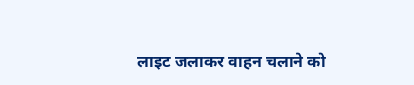लाइट जलाकर वाहन चलाने को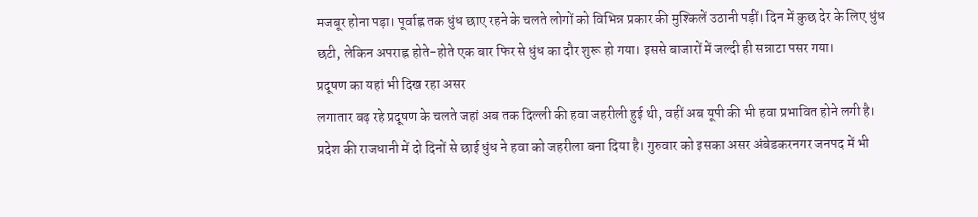मजबूर होना पड़ा। पूर्वाह्न तक धुंध छाए रहने के चलते लोगों को विभिन्न प्रकार की मुश्किलें उठानी पड़ीं। दिन में कुछ देर के लिए धुंध छटी, लेकिन अपराह्न होते-होते एक बार फिर से धुंध का दौर शुरू हो गया। इससे बाजारों में जल्दी ही सन्नाटा पसर गया।
प्रदूषण का यहां भी दिख रहा असर
लगातार बढ़ रहे प्रदूषण के चलते जहां अब तक दिल्ली की हवा जहरीली हुई थी, वहीं अब यूपी की भी हवा प्रभावित होने लगी है। प्रदेश की राजधानी में दो दिनों से छाई धुंध ने हवा को जहरीला बना दिया है। गुरुवार को इसका असर अंबेडकरनगर जनपद में भी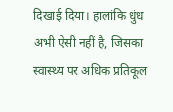दिखाई दिया। हालांकि धुंध अभी ऐसी नहीं है, जिसका स्वास्थ्य पर अधिक प्रतिकूल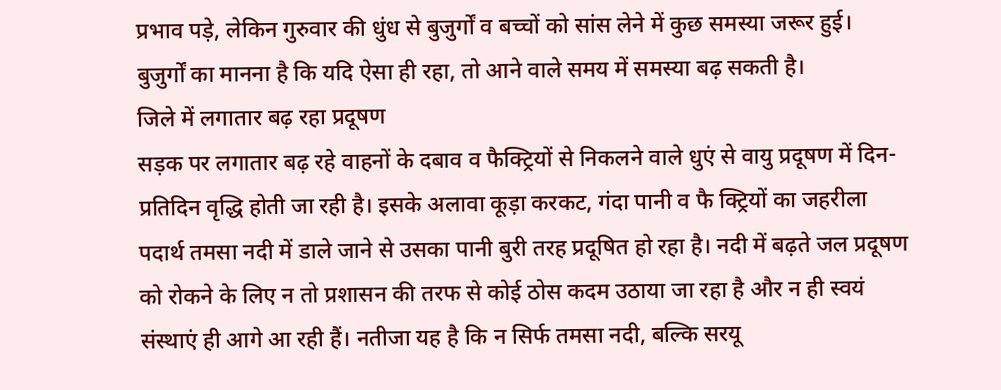प्रभाव पड़े, लेकिन गुरुवार की धुंध से बुजुर्गों व बच्चों को सांस लेने में कुछ समस्या जरूर हुई। बुजुर्गों का मानना है कि यदि ऐसा ही रहा, तो आने वाले समय में समस्या बढ़ सकती है।
जिले में लगातार बढ़ रहा प्रदूषण
सड़क पर लगातार बढ़ रहे वाहनों के दबाव व फैक्ट्रियों से निकलने वाले धुएं से वायु प्रदूषण में दिन-प्रतिदिन वृद्धि होती जा रही है। इसके अलावा कूड़ा करकट, गंदा पानी व फै क्ट्रियों का जहरीला पदार्थ तमसा नदी में डाले जाने से उसका पानी बुरी तरह प्रदूषित हो रहा है। नदी में बढ़ते जल प्रदूषण को रोकने के लिए न तो प्रशासन की तरफ से कोई ठोस कदम उठाया जा रहा है और न ही स्वयं संस्थाएं ही आगे आ रही हैं। नतीजा यह है कि न सिर्फ तमसा नदी, बल्कि सरयू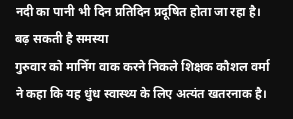नदी का पानी भी दिन प्रतिदिन प्रदूषित होता जा रहा है।
बढ़ सकती है समस्या
गुरुवार को मानिँग वाक करने निकले शिक्षक कौशल वर्मा ने कहा कि यह धुंध स्वास्थ्य के लिए अत्यंत खतरनाक है।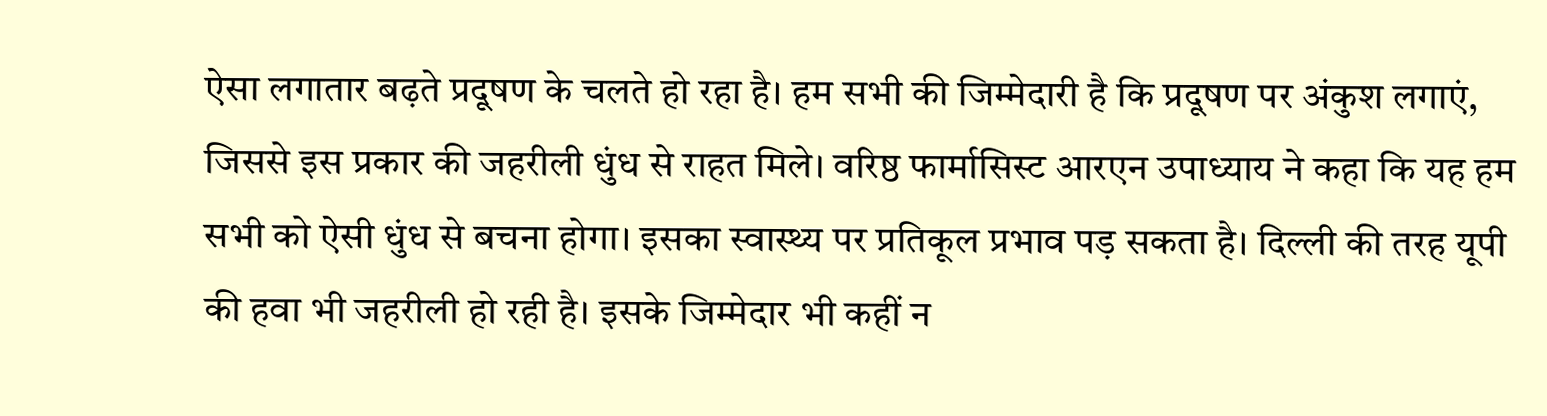ऐसा लगातार बढ़ते प्रदूषण के चलते हो रहा है। हम सभी की जिम्मेदारी है कि प्रदूषण पर अंकुश लगाएं, जिससे इस प्रकार की जहरीली धुंध से राहत मिले। वरिष्ठ फार्मासिस्ट आरएन उपाध्याय ने कहा कि यह हम सभी को ऐसी धुंध से बचना होगा। इसका स्वास्थ्य पर प्रतिकूल प्रभाव पड़ सकता है। दिल्ली की तरह यूपी की हवा भी जहरीली हो रही है। इसके जिम्मेदार भी कहीं न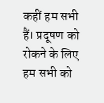कहीं हम सभी हैं। प्रदूषण को रोकने के लिए हम सभी को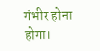गंभीर होना होगा।